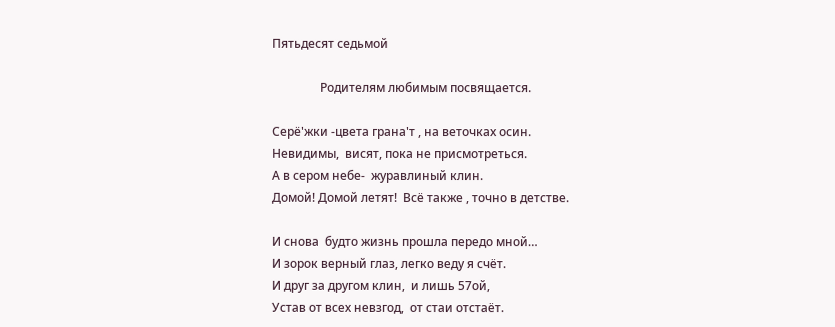Пятьдесят седьмой

                Родителям любимым посвящается.

Серё'жки -цвета грана'т , на веточках осин.
Невидимы,  висят, пока не присмотреться.
А в сером небе-  журавлиный клин.
Домой! Домой летят!  Всё также , точно в детстве.

И снова  будто жизнь прошла передо мной…
И зорок верный глаз, легко веду я счёт.
И друг за другом клин,  и лишь 57ой,
Устав от всех невзгод,  от стаи отстаёт.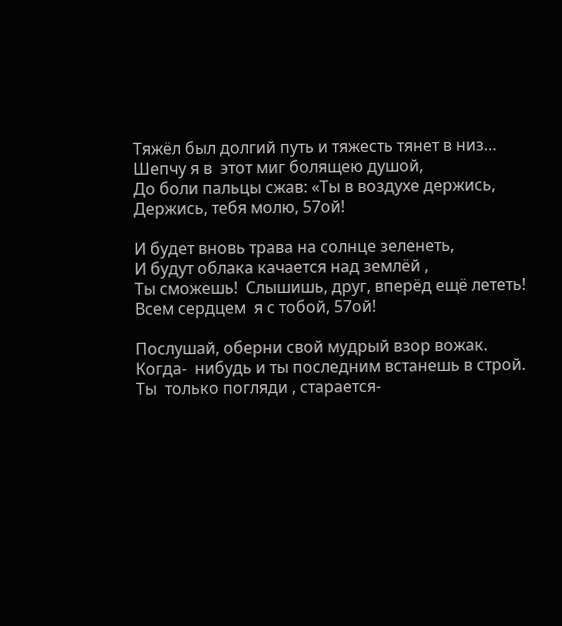Тяжёл был долгий путь и тяжесть тянет в низ…
Шепчу я в  этот миг болящею душой,
До боли пальцы сжав: «Ты в воздухе держись,
Держись, тебя молю, 57ой!

И будет вновь трава на солнце зеленеть,
И будут облака качается над землёй ,
Ты сможешь!  Слышишь, друг, вперёд ещё лететь!
Всем сердцем  я с тобой, 57ой!

Послушай, оберни свой мудрый взор вожак.
Когда-  нибудь и ты последним встанешь в строй.
Ты  только погляди , старается-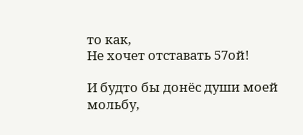то как,
Не хочет отставать 57ой!

И будто бы донёс души моей мольбу,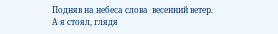Подняв на небеса слова  весенний ветер.
А я стоял, глядя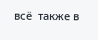всё  также в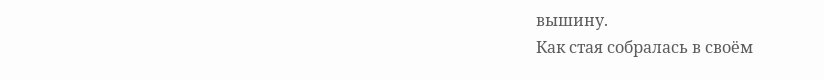вышину.
Как стая собралась в своём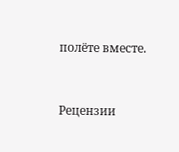полёте вместе.


Рецензии